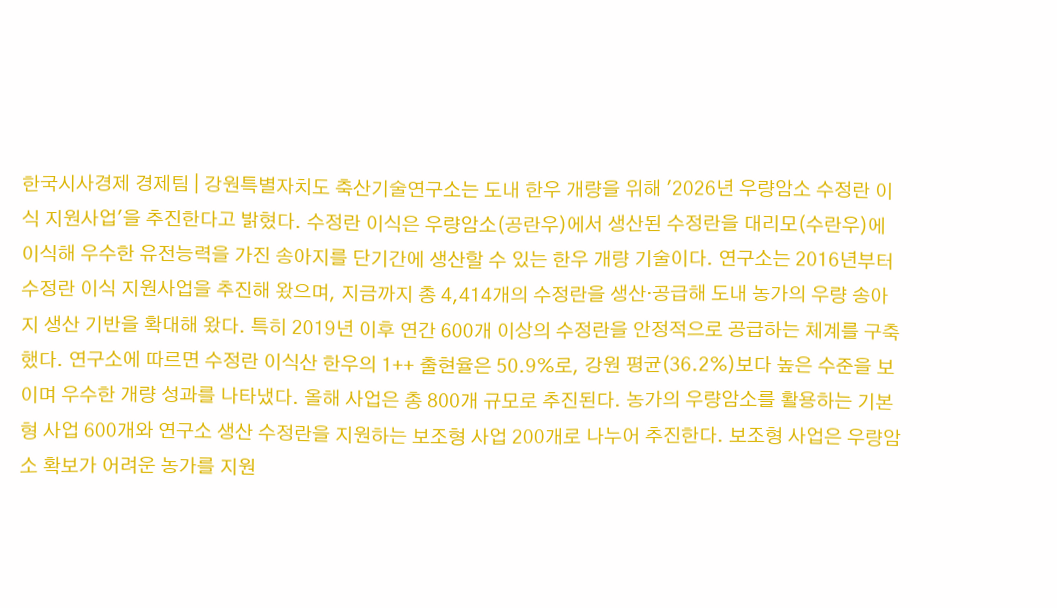한국시사경제 경제팀 | 강원특별자치도 축산기술연구소는 도내 한우 개량을 위해 '2026년 우량암소 수정란 이식 지원사업'을 추진한다고 밝혔다. 수정란 이식은 우량암소(공란우)에서 생산된 수정란을 대리모(수란우)에 이식해 우수한 유전능력을 가진 송아지를 단기간에 생산할 수 있는 한우 개량 기술이다. 연구소는 2016년부터 수정란 이식 지원사업을 추진해 왔으며, 지금까지 총 4,414개의 수정란을 생산·공급해 도내 농가의 우량 송아지 생산 기반을 확대해 왔다. 특히 2019년 이후 연간 600개 이상의 수정란을 안정적으로 공급하는 체계를 구축했다. 연구소에 따르면 수정란 이식산 한우의 1++ 출현율은 50.9%로, 강원 평균(36.2%)보다 높은 수준을 보이며 우수한 개량 성과를 나타냈다. 올해 사업은 총 800개 규모로 추진된다. 농가의 우량암소를 활용하는 기본형 사업 600개와 연구소 생산 수정란을 지원하는 보조형 사업 200개로 나누어 추진한다. 보조형 사업은 우량암소 확보가 어려운 농가를 지원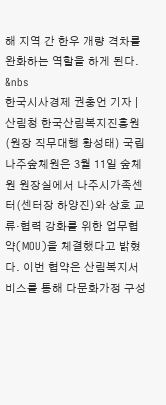해 지역 간 한우 개량 격차를 완화하는 역할을 하게 된다. &nbs
한국시사경제 권충언 기자 | 산림청 한국산림복지진흥원(원장 직무대행 황성태) 국립나주숲체원은 3월 11일 숲체원 원장실에서 나주시가족센터(센터장 하양진)와 상호 교류·협력 강화를 위한 업무협약(MOU)을 체결했다고 밝혔다. 이번 협약은 산림복지서비스를 통해 다문화가정 구성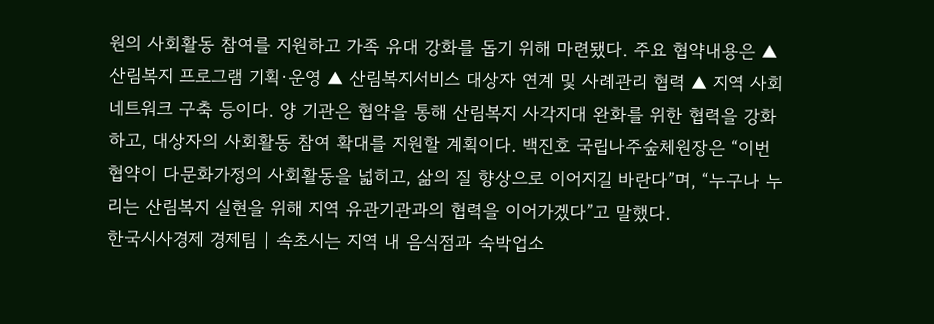원의 사회활동 참여를 지원하고 가족 유대 강화를 돕기 위해 마련됐다. 주요 협약내용은 ▲ 산림복지 프로그램 기획·운영 ▲ 산림복지서비스 대상자 연계 및 사례관리 협력 ▲ 지역 사회 네트워크 구축 등이다. 양 기관은 협약을 통해 산림복지 사각지대 완화를 위한 협력을 강화하고, 대상자의 사회활동 참여 확대를 지원할 계획이다. 백진호 국립나주숲체원장은 “이번 협약이 다문화가정의 사회활동을 넓히고, 삶의 질 향상으로 이어지길 바란다”며, “누구나 누리는 산림복지 실현을 위해 지역 유관기관과의 협력을 이어가겠다”고 말했다.
한국시사경제 경제팀 | 속초시는 지역 내 음식점과 숙박업소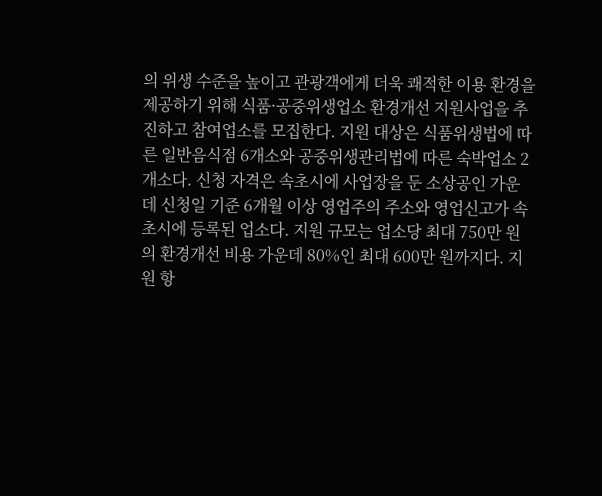의 위생 수준을 높이고 관광객에게 더욱 쾌적한 이용 환경을 제공하기 위해 식품·공중위생업소 환경개선 지원사업을 추진하고 참여업소를 모집한다. 지원 대상은 식품위생법에 따른 일반음식점 6개소와 공중위생관리법에 따른 숙박업소 2개소다. 신청 자격은 속초시에 사업장을 둔 소상공인 가운데 신청일 기준 6개월 이상 영업주의 주소와 영업신고가 속초시에 등록된 업소다. 지원 규모는 업소당 최대 750만 원의 환경개선 비용 가운데 80%인 최대 600만 원까지다. 지원 항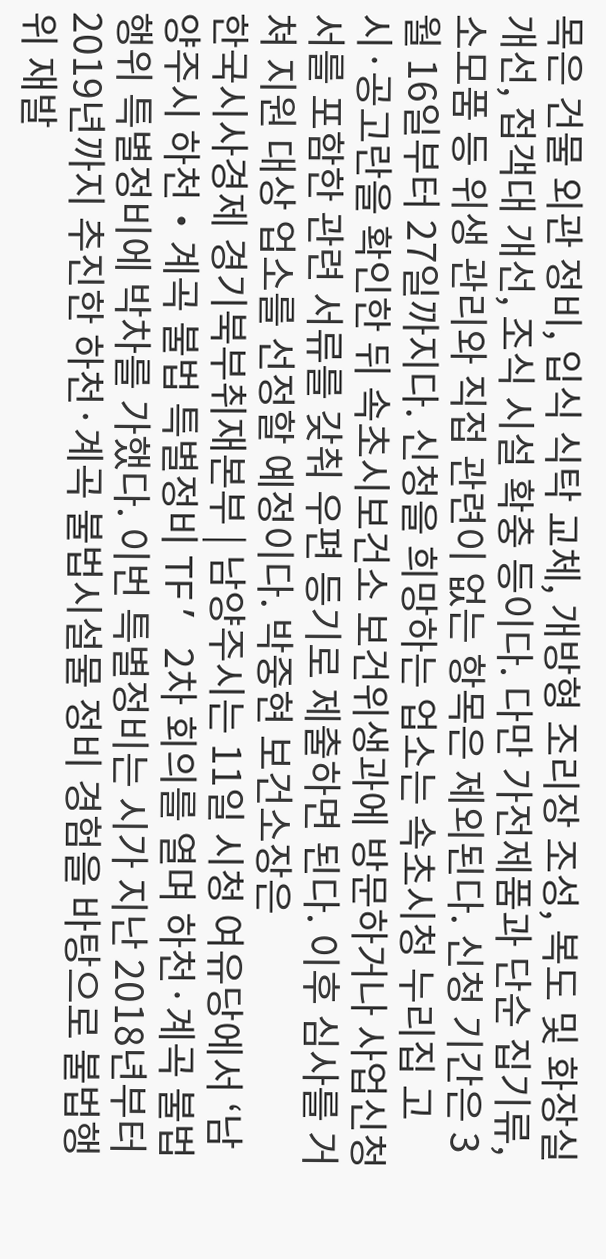목은 건물 외관 정비, 입식 식탁 교체, 개방형 조리장 조성, 복도 및 화장실 개선, 접객대 개선, 조식 시설 확충 등이다. 다만 가전제품과 단순 집기류, 소모품 등 위생 관리와 직접 관련이 없는 항목은 제외된다. 신청 기간은 3월 16일부터 27일까지다. 신청을 희망하는 업소는 속초시청 누리집 고시·공고란을 확인한 뒤 속초시보건소 보건위생과에 방문하거나 사업신청서를 포함한 관련 서류를 갖춰 우편 등기로 제출하면 된다. 이후 심사를 거쳐 지원 대상 업소를 선정할 예정이다. 박중현 보건소장은
한국시사경제 경기북부취재본부 | 남양주시는 11일 시청 여유당에서 ‘남양주시 하천‧계곡 불법 특별정비 TF’ 2차 회의를 열며 하천·계곡 불법행위 특별정비에 박차를 가했다. 이번 특별정비는 시가 지난 2018년부터 2019년까지 추진한 하천·계곡 불법시설물 정비 경험을 바탕으로 불법행위 재발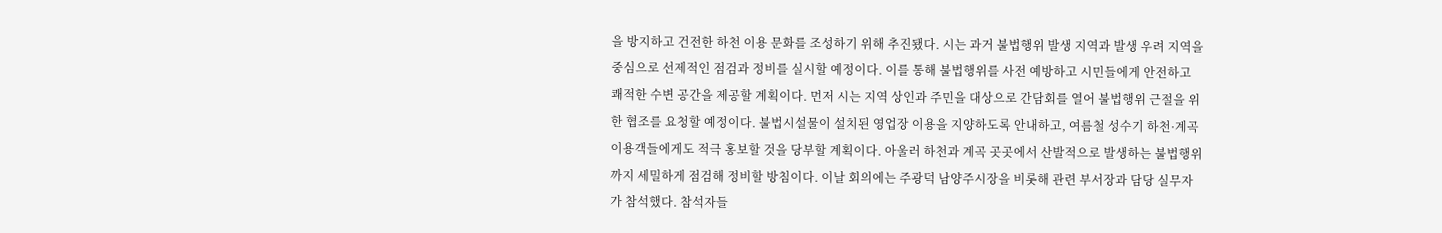을 방지하고 건전한 하천 이용 문화를 조성하기 위해 추진됐다. 시는 과거 불법행위 발생 지역과 발생 우려 지역을 중심으로 선제적인 점검과 정비를 실시할 예정이다. 이를 통해 불법행위를 사전 예방하고 시민들에게 안전하고 쾌적한 수변 공간을 제공할 계획이다. 먼저 시는 지역 상인과 주민을 대상으로 간담회를 열어 불법행위 근절을 위한 협조를 요청할 예정이다. 불법시설물이 설치된 영업장 이용을 지양하도록 안내하고, 여름철 성수기 하천·계곡 이용객들에게도 적극 홍보할 것을 당부할 계획이다. 아울러 하천과 계곡 곳곳에서 산발적으로 발생하는 불법행위까지 세밀하게 점검해 정비할 방침이다. 이날 회의에는 주광덕 남양주시장을 비롯해 관련 부서장과 담당 실무자가 참석했다. 참석자들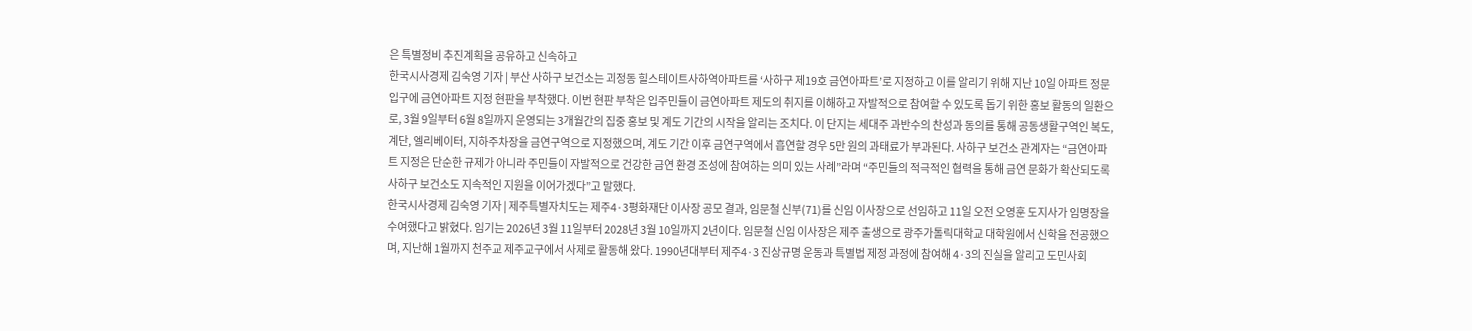은 특별정비 추진계획을 공유하고 신속하고
한국시사경제 김숙영 기자 | 부산 사하구 보건소는 괴정동 힐스테이트사하역아파트를 ‘사하구 제19호 금연아파트’로 지정하고 이를 알리기 위해 지난 10일 아파트 정문 입구에 금연아파트 지정 현판을 부착했다. 이번 현판 부착은 입주민들이 금연아파트 제도의 취지를 이해하고 자발적으로 참여할 수 있도록 돕기 위한 홍보 활동의 일환으로, 3월 9일부터 6월 8일까지 운영되는 3개월간의 집중 홍보 및 계도 기간의 시작을 알리는 조치다. 이 단지는 세대주 과반수의 찬성과 동의를 통해 공동생활구역인 복도, 계단, 엘리베이터, 지하주차장을 금연구역으로 지정했으며, 계도 기간 이후 금연구역에서 흡연할 경우 5만 원의 과태료가 부과된다. 사하구 보건소 관계자는 “금연아파트 지정은 단순한 규제가 아니라 주민들이 자발적으로 건강한 금연 환경 조성에 참여하는 의미 있는 사례”라며 “주민들의 적극적인 협력을 통해 금연 문화가 확산되도록 사하구 보건소도 지속적인 지원을 이어가겠다”고 말했다.
한국시사경제 김숙영 기자 | 제주특별자치도는 제주4·3평화재단 이사장 공모 결과, 임문철 신부(71)를 신임 이사장으로 선임하고 11일 오전 오영훈 도지사가 임명장을 수여했다고 밝혔다. 임기는 2026년 3월 11일부터 2028년 3월 10일까지 2년이다. 임문철 신임 이사장은 제주 출생으로 광주가톨릭대학교 대학원에서 신학을 전공했으며, 지난해 1월까지 천주교 제주교구에서 사제로 활동해 왔다. 1990년대부터 제주4·3 진상규명 운동과 특별법 제정 과정에 참여해 4·3의 진실을 알리고 도민사회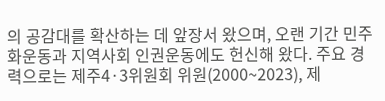의 공감대를 확산하는 데 앞장서 왔으며, 오랜 기간 민주화운동과 지역사회 인권운동에도 헌신해 왔다. 주요 경력으로는 제주4·3위원회 위원(2000~2023), 제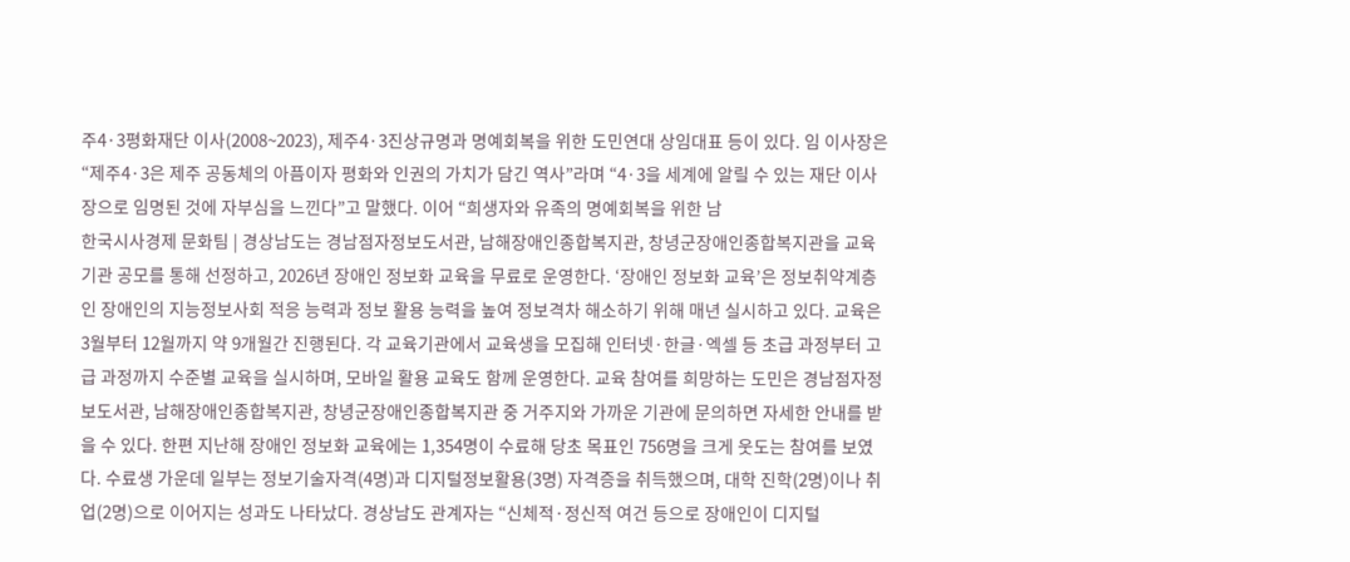주4·3평화재단 이사(2008~2023), 제주4·3진상규명과 명예회복을 위한 도민연대 상임대표 등이 있다. 임 이사장은 “제주4·3은 제주 공동체의 아픔이자 평화와 인권의 가치가 담긴 역사”라며 “4·3을 세계에 알릴 수 있는 재단 이사장으로 임명된 것에 자부심을 느낀다”고 말했다. 이어 “희생자와 유족의 명예회복을 위한 남
한국시사경제 문화팀 | 경상남도는 경남점자정보도서관, 남해장애인종합복지관, 창녕군장애인종합복지관을 교육기관 공모를 통해 선정하고, 2026년 장애인 정보화 교육을 무료로 운영한다. ‘장애인 정보화 교육’은 정보취약계층인 장애인의 지능정보사회 적응 능력과 정보 활용 능력을 높여 정보격차 해소하기 위해 매년 실시하고 있다. 교육은 3월부터 12월까지 약 9개월간 진행된다. 각 교육기관에서 교육생을 모집해 인터넷·한글·엑셀 등 초급 과정부터 고급 과정까지 수준별 교육을 실시하며, 모바일 활용 교육도 함께 운영한다. 교육 참여를 희망하는 도민은 경남점자정보도서관, 남해장애인종합복지관, 창녕군장애인종합복지관 중 거주지와 가까운 기관에 문의하면 자세한 안내를 받을 수 있다. 한편 지난해 장애인 정보화 교육에는 1,354명이 수료해 당초 목표인 756명을 크게 웃도는 참여를 보였다. 수료생 가운데 일부는 정보기술자격(4명)과 디지털정보활용(3명) 자격증을 취득했으며, 대학 진학(2명)이나 취업(2명)으로 이어지는 성과도 나타났다. 경상남도 관계자는 “신체적·정신적 여건 등으로 장애인이 디지털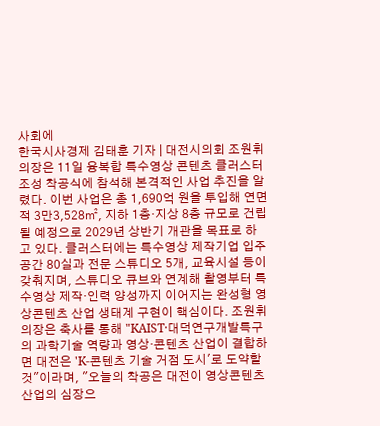사회에
한국시사경제 김태훈 기자 | 대전시의회 조원휘 의장은 11일 융복합 특수영상 콘텐츠 클러스터 조성 착공식에 참석해 본격적인 사업 추진을 알렸다. 이번 사업은 총 1,690억 원을 투입해 연면적 3만3,528㎡, 지하 1층·지상 8층 규모로 건립될 예정으로 2029년 상반기 개관을 목표로 하고 있다. 클러스터에는 특수영상 제작기업 입주 공간 80실과 전문 스튜디오 5개, 교육시설 등이 갖춰지며, 스튜디오 큐브와 연계해 촬영부터 특수영상 제작·인력 양성까지 이어지는 완성형 영상콘텐츠 산업 생태계 구현이 핵심이다. 조원휘 의장은 축사를 통해 "KAIST·대덕연구개발특구의 과학기술 역량과 영상·콘텐츠 산업이 결합하면 대전은 'K-콘텐츠 기술 거점 도시'로 도약할 것"이라며, "오늘의 착공은 대전이 영상콘텐츠 산업의 심장으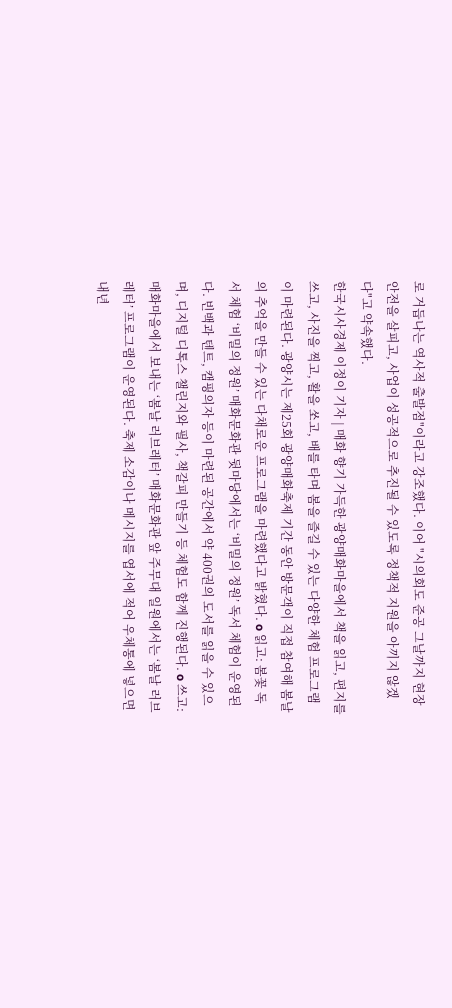로 거듭나는 역사적 출발점"이라고 강조했다. 이어 "시의회도 준공 그날까지 현장 안전을 살피고, 사업이 성공적으로 추진될 수 있도록 정책적 지원을 아끼지 않겠다"고 약속했다.
한국시사경제 이정이 기자 | 매화 향기 가득한 광양매화마을에서 책을 읽고, 편지를 쓰고, 사진을 찍고, 활을 쏘고, 배를 타며 봄을 즐길 수 있는 다양한 체험 프로그램이 마련된다. 광양시는 제25회 광양매화축제 기간 동안 방문객이 직접 참여해 봄날의 추억을 만들 수 있는 다채로운 프로그램을 마련했다고 밝혔다. o 읽고: 봄꽃 독서 체험 ‘비밀의 정원’ 매화문화관 뒷마당에서는 ‘비밀의 정원’ 독서 체험이 운영된다. 빈백과 텐트, 캠핑의자 등이 마련된 공간에서 약 400권의 도서를 읽을 수 있으며, 디지털 디톡스 챌린지와 필사, 책갈피 만들기 등 체험도 함께 진행된다. o 쓰고: 매화마을에서 보내는 ‘봄날 러브레터’ 매화문화관 앞 주무대 일원에서는 ‘봄날 러브레터’ 프로그램이 운영된다. 축제 소감이나 메시지를 엽서에 적어 우체통에 넣으면 내년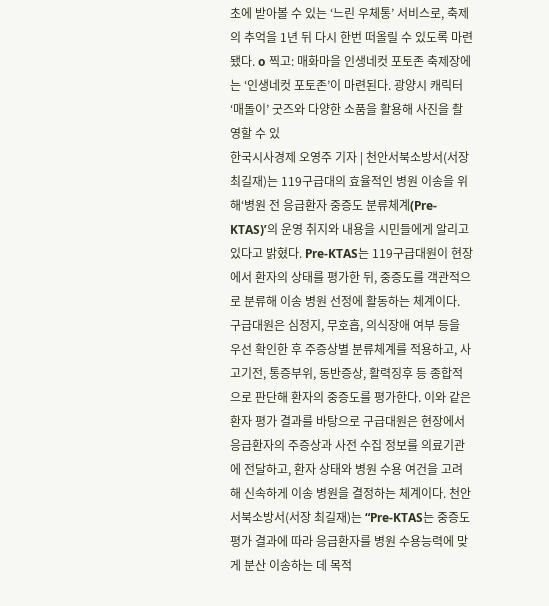초에 받아볼 수 있는 ‘느린 우체통’ 서비스로, 축제의 추억을 1년 뒤 다시 한번 떠올릴 수 있도록 마련됐다. o 찍고: 매화마을 인생네컷 포토존 축제장에는 ‘인생네컷 포토존’이 마련된다. 광양시 캐릭터 ‘매돌이’ 굿즈와 다양한 소품을 활용해 사진을 촬영할 수 있
한국시사경제 오영주 기자 | 천안서북소방서(서장 최길재)는 119구급대의 효율적인 병원 이송을 위해‘병원 전 응급환자 중증도 분류체계(Pre-KTAS)’의 운영 취지와 내용을 시민들에게 알리고 있다고 밝혔다. Pre-KTAS는 119구급대원이 현장에서 환자의 상태를 평가한 뒤, 중증도를 객관적으로 분류해 이송 병원 선정에 활동하는 체계이다. 구급대원은 심정지, 무호흡, 의식장애 여부 등을 우선 확인한 후 주증상별 분류체계를 적용하고, 사고기전, 통증부위, 동반증상, 활력징후 등 종합적으로 판단해 환자의 중증도를 평가한다. 이와 같은 환자 평가 결과를 바탕으로 구급대원은 현장에서 응급환자의 주증상과 사전 수집 정보를 의료기관에 전달하고, 환자 상태와 병원 수용 여건을 고려해 신속하게 이송 병원을 결정하는 체계이다. 천안서북소방서(서장 최길재)는 “Pre-KTAS는 중증도 평가 결과에 따라 응급환자를 병원 수용능력에 맞게 분산 이송하는 데 목적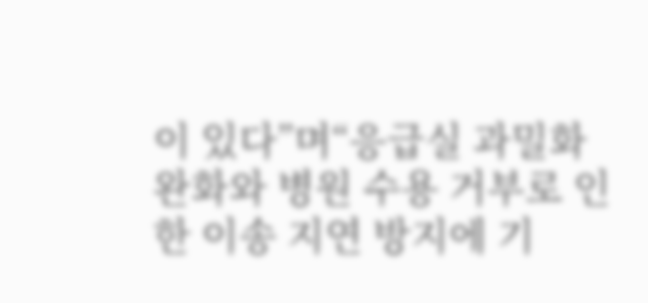이 있다”며“응급실 과밀화 완화와 병원 수용 거부로 인한 이송 지연 방지에 기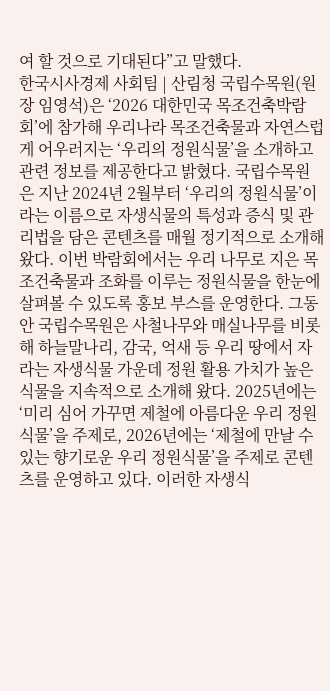여 할 것으로 기대된다”고 말했다.
한국시사경제 사회팀 | 산림청 국립수목원(원장 임영석)은 ‘2026 대한민국 목조건축박람회’에 참가해 우리나라 목조건축물과 자연스럽게 어우러지는 ‘우리의 정원식물’을 소개하고 관련 정보를 제공한다고 밝혔다. 국립수목원은 지난 2024년 2월부터 ‘우리의 정원식물’이라는 이름으로 자생식물의 특성과 증식 및 관리법을 담은 콘텐츠를 매월 정기적으로 소개해 왔다. 이번 박람회에서는 우리 나무로 지은 목조건축물과 조화를 이루는 정원식물을 한눈에 살펴볼 수 있도록 홍보 부스를 운영한다. 그동안 국립수목원은 사철나무와 매실나무를 비롯해 하늘말나리, 감국, 억새 등 우리 땅에서 자라는 자생식물 가운데 정원 활용 가치가 높은 식물을 지속적으로 소개해 왔다. 2025년에는 ‘미리 심어 가꾸면 제철에 아름다운 우리 정원식물’을 주제로, 2026년에는 ‘제철에 만날 수 있는 향기로운 우리 정원식물’을 주제로 콘텐츠를 운영하고 있다. 이러한 자생식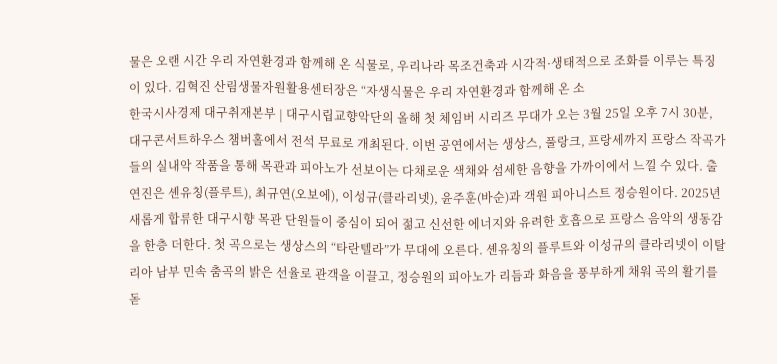물은 오랜 시간 우리 자연환경과 함께해 온 식물로, 우리나라 목조건축과 시각적·생태적으로 조화를 이루는 특징이 있다. 김혁진 산림생물자원활용센터장은 “자생식물은 우리 자연환경과 함께해 온 소
한국시사경제 대구취재본부 | 대구시립교향악단의 올해 첫 체임버 시리즈 무대가 오는 3월 25일 오후 7시 30분, 대구콘서트하우스 챔버홀에서 전석 무료로 개최된다. 이번 공연에서는 생상스, 풀랑크, 프랑세까지 프랑스 작곡가들의 실내악 작품을 통해 목관과 피아노가 선보이는 다채로운 색채와 섬세한 음향을 가까이에서 느낄 수 있다. 출연진은 셴유칭(플루트), 최규연(오보에), 이성규(클라리넷), 윤주훈(바순)과 객원 피아니스트 정승원이다. 2025년 새롭게 합류한 대구시향 목관 단원들이 중심이 되어 젊고 신선한 에너지와 유려한 호흡으로 프랑스 음악의 생동감을 한층 더한다. 첫 곡으로는 생상스의 “타란텔라”가 무대에 오른다. 셴유칭의 플루트와 이성규의 클라리넷이 이탈리아 남부 민속 춤곡의 밝은 선율로 관객을 이끌고, 정승원의 피아노가 리듬과 화음을 풍부하게 채워 곡의 활기를 돋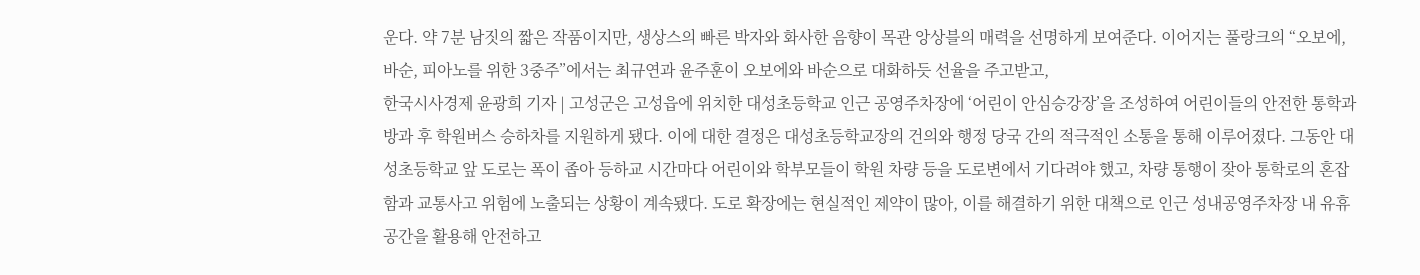운다. 약 7분 남짓의 짧은 작품이지만, 생상스의 빠른 박자와 화사한 음향이 목관 앙상블의 매력을 선명하게 보여준다. 이어지는 풀랑크의 “오보에, 바순, 피아노를 위한 3중주”에서는 최규연과 윤주훈이 오보에와 바순으로 대화하듯 선율을 주고받고,
한국시사경제 윤광희 기자 | 고성군은 고성읍에 위치한 대성초등학교 인근 공영주차장에 ‘어린이 안심승강장’을 조성하여 어린이들의 안전한 통학과 방과 후 학원버스 승하차를 지원하게 됐다. 이에 대한 결정은 대성초등학교장의 건의와 행정 당국 간의 적극적인 소통을 통해 이루어졌다. 그동안 대성초등학교 앞 도로는 폭이 좁아 등하교 시간마다 어린이와 학부모들이 학원 차량 등을 도로변에서 기다려야 했고, 차량 통행이 잦아 통학로의 혼잡함과 교통사고 위험에 노출되는 상황이 계속됐다. 도로 확장에는 현실적인 제약이 많아, 이를 해결하기 위한 대책으로 인근 성내공영주차장 내 유휴 공간을 활용해 안전하고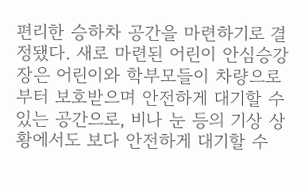편리한 승하차 공간을 마련하기로 결정됐다. 새로 마련된 어린이 안심승강장은 어린이와 학부모들이 차량으로부터 보호받으며 안전하게 대기할 수 있는 공간으로, 비나 눈 등의 기상 상황에서도 보다 안전하게 대기할 수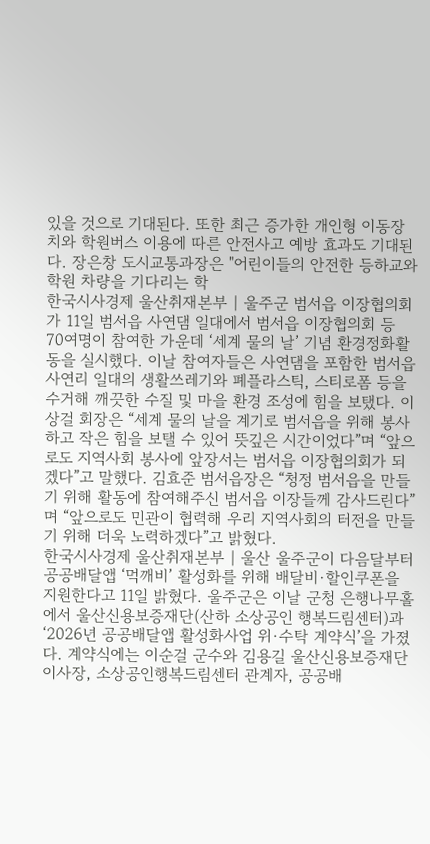있을 것으로 기대된다. 또한 최근 증가한 개인형 이동장치와 학원버스 이용에 따른 안전사고 예방 효과도 기대된다. 장은창 도시교통과장은 "어린이들의 안전한 등하교와 학원 차량을 기다리는 학
한국시사경제 울산취재본부 | 울주군 범서읍 이장협의회가 11일 범서읍 사연댐 일대에서 범서읍 이장협의회 등 70여명이 참여한 가운데 ‘세계 물의 날’ 기념 환경정화활동을 실시했다. 이날 참여자들은 사연댐을 포함한 범서읍 사연리 일대의 생활쓰레기와 폐플라스틱, 스티로폼 등을 수거해 깨끗한 수질 및 마을 환경 조성에 힘을 보탰다. 이상걸 회장은 “세계 물의 날을 계기로 범서읍을 위해 봉사하고 작은 힘을 보탤 수 있어 뜻깊은 시간이었다”며 “앞으로도 지역사회 봉사에 앞장서는 범서읍 이장협의회가 되겠다”고 말했다. 김효준 범서읍장은 “청정 범서읍을 만들기 위해 활동에 참여해주신 범서읍 이장들께 감사드린다”며 “앞으로도 민관이 협력해 우리 지역사회의 터전을 만들기 위해 더욱 노력하겠다”고 밝혔다.
한국시사경제 울산취재본부 | 울산 울주군이 다음달부터 공공배달앱 ‘먹깨비’ 활성화를 위해 배달비·할인쿠폰을 지원한다고 11일 밝혔다. 울주군은 이날 군청 은행나무홀에서 울산신용보증재단(산하 소상공인 행복드림센터)과 ‘2026년 공공배달앱 활성화사업 위·수탁 계약식’을 가졌다. 계약식에는 이순걸 군수와 김용길 울산신용보증재단 이사장, 소상공인행복드림센터 관계자, 공공배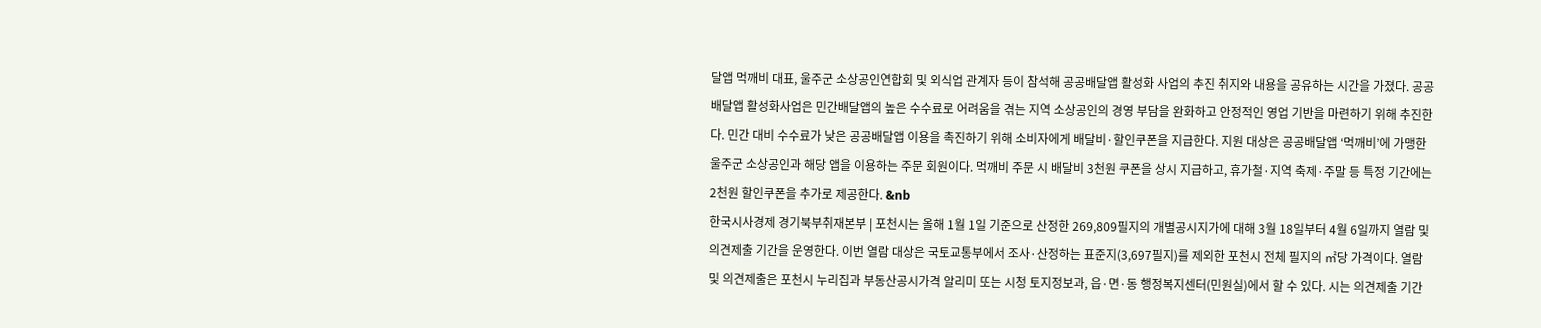달앱 먹깨비 대표, 울주군 소상공인연합회 및 외식업 관계자 등이 참석해 공공배달앱 활성화 사업의 추진 취지와 내용을 공유하는 시간을 가졌다. 공공배달앱 활성화사업은 민간배달앱의 높은 수수료로 어려움을 겪는 지역 소상공인의 경영 부담을 완화하고 안정적인 영업 기반을 마련하기 위해 추진한다. 민간 대비 수수료가 낮은 공공배달앱 이용을 촉진하기 위해 소비자에게 배달비·할인쿠폰을 지급한다. 지원 대상은 공공배달앱 ‘먹깨비’에 가맹한 울주군 소상공인과 해당 앱을 이용하는 주문 회원이다. 먹깨비 주문 시 배달비 3천원 쿠폰을 상시 지급하고, 휴가철·지역 축제·주말 등 특정 기간에는 2천원 할인쿠폰을 추가로 제공한다. &nb
한국시사경제 경기북부취재본부 | 포천시는 올해 1월 1일 기준으로 산정한 269,809필지의 개별공시지가에 대해 3월 18일부터 4월 6일까지 열람 및 의견제출 기간을 운영한다. 이번 열람 대상은 국토교통부에서 조사·산정하는 표준지(3,697필지)를 제외한 포천시 전체 필지의 ㎡당 가격이다. 열람 및 의견제출은 포천시 누리집과 부동산공시가격 알리미 또는 시청 토지정보과, 읍·면·동 행정복지센터(민원실)에서 할 수 있다. 시는 의견제출 기간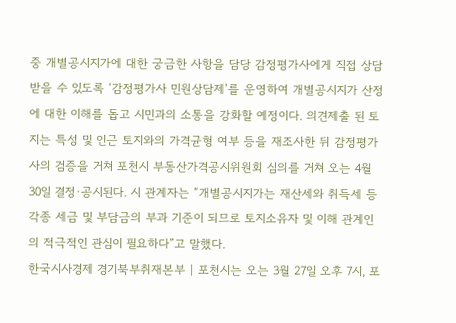중 개별공시지가에 대한 궁금한 사항을 담당 감정평가사에게 직접 상담받을 수 있도록 ‘감정평가사 민원상담제’를 운영하여 개별공시지가 산정에 대한 이해를 돕고 시민과의 소통을 강화할 예정이다. 의견제출 된 토지는 특성 및 인근 토지와의 가격균형 여부 등을 재조사한 뒤 감정평가사의 검증을 거쳐 포천시 부동산가격공시위원회 심의를 거쳐 오는 4월 30일 결정·공시된다. 시 관계자는 “개별공시지가는 재산세와 취득세 등 각종 세금 및 부담금의 부과 기준이 되므로 토지소유자 및 이해 관계인의 적극적인 관심이 필요하다”고 말했다.
한국시사경제 경기북부취재본부 | 포천시는 오는 3월 27일 오후 7시, 포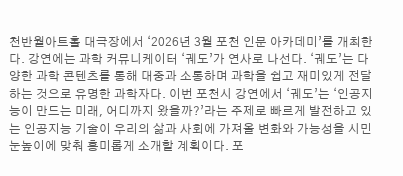천반월아트홀 대극장에서 ‘2026년 3월 포천 인문 아카데미’를 개최한다. 강연에는 과학 커뮤니케이터 ‘궤도’가 연사로 나선다. ‘궤도’는 다양한 과학 콘텐츠를 통해 대중과 소통하며 과학을 쉽고 재미있게 전달하는 것으로 유명한 과학자다. 이번 포천시 강연에서 ‘궤도’는 ‘인공지능이 만드는 미래, 어디까지 왔을까?’라는 주제로 빠르게 발전하고 있는 인공지능 기술이 우리의 삶과 사회에 가져올 변화와 가능성을 시민 눈높이에 맞춰 흥미롭게 소개할 계획이다. 포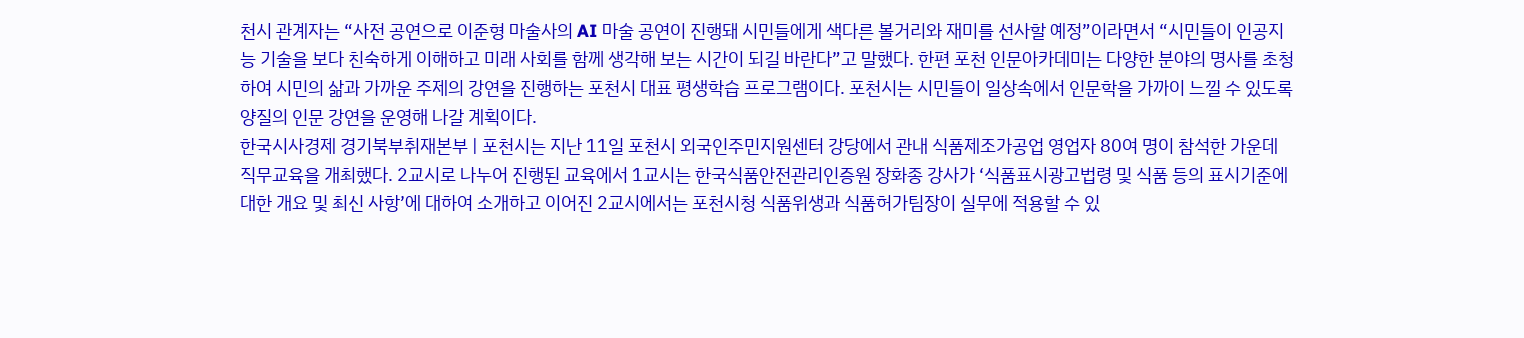천시 관계자는 “사전 공연으로 이준형 마술사의 AI 마술 공연이 진행돼 시민들에게 색다른 볼거리와 재미를 선사할 예정”이라면서 “시민들이 인공지능 기술을 보다 친숙하게 이해하고 미래 사회를 함께 생각해 보는 시간이 되길 바란다”고 말했다. 한편 포천 인문아카데미는 다양한 분야의 명사를 초청하여 시민의 삶과 가까운 주제의 강연을 진행하는 포천시 대표 평생학습 프로그램이다. 포천시는 시민들이 일상속에서 인문학을 가까이 느낄 수 있도록 양질의 인문 강연을 운영해 나갈 계획이다.
한국시사경제 경기북부취재본부 | 포천시는 지난 11일 포천시 외국인주민지원센터 강당에서 관내 식품제조가공업 영업자 80여 명이 참석한 가운데 직무교육을 개최했다. 2교시로 나누어 진행된 교육에서 1교시는 한국식품안전관리인증원 장화종 강사가 ‘식품표시광고법령 및 식품 등의 표시기준에 대한 개요 및 최신 사항’에 대하여 소개하고 이어진 2교시에서는 포천시청 식품위생과 식품허가팀장이 실무에 적용할 수 있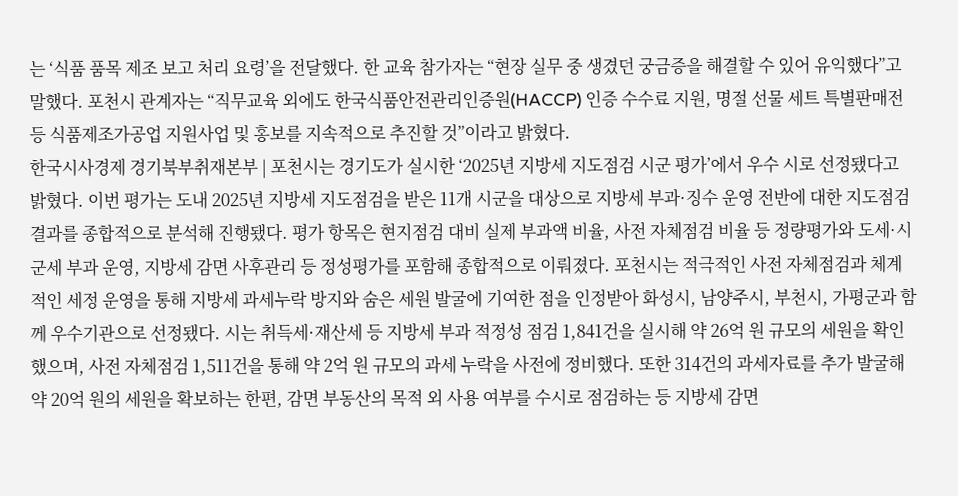는 ‘식품 품목 제조 보고 처리 요령’을 전달했다. 한 교육 참가자는 “현장 실무 중 생겼던 궁금증을 해결할 수 있어 유익했다”고 말했다. 포천시 관계자는 “직무교육 외에도 한국식품안전관리인증원(HACCP) 인증 수수료 지원, 명절 선물 세트 특별판매전 등 식품제조가공업 지원사업 및 홍보를 지속적으로 추진할 것”이라고 밝혔다.
한국시사경제 경기북부취재본부 | 포천시는 경기도가 실시한 ‘2025년 지방세 지도점검 시군 평가’에서 우수 시로 선정됐다고 밝혔다. 이번 평가는 도내 2025년 지방세 지도점검을 받은 11개 시군을 대상으로 지방세 부과·징수 운영 전반에 대한 지도점검 결과를 종합적으로 분석해 진행됐다. 평가 항목은 현지점검 대비 실제 부과액 비율, 사전 자체점검 비율 등 정량평가와 도세·시군세 부과 운영, 지방세 감면 사후관리 등 정성평가를 포함해 종합적으로 이뤄졌다. 포천시는 적극적인 사전 자체점검과 체계적인 세정 운영을 통해 지방세 과세누락 방지와 숨은 세원 발굴에 기여한 점을 인정받아 화성시, 남양주시, 부천시, 가평군과 함께 우수기관으로 선정됐다. 시는 취득세·재산세 등 지방세 부과 적정성 점검 1,841건을 실시해 약 26억 원 규모의 세원을 확인했으며, 사전 자체점검 1,511건을 통해 약 2억 원 규모의 과세 누락을 사전에 정비했다. 또한 314건의 과세자료를 추가 발굴해 약 20억 원의 세원을 확보하는 한편, 감면 부동산의 목적 외 사용 여부를 수시로 점검하는 등 지방세 감면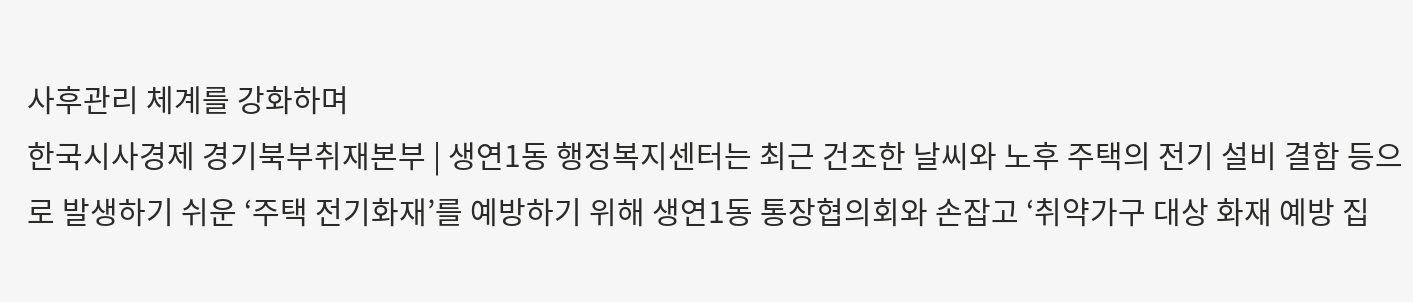사후관리 체계를 강화하며
한국시사경제 경기북부취재본부 | 생연1동 행정복지센터는 최근 건조한 날씨와 노후 주택의 전기 설비 결함 등으로 발생하기 쉬운 ‘주택 전기화재’를 예방하기 위해 생연1동 통장협의회와 손잡고 ‘취약가구 대상 화재 예방 집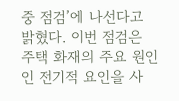중 점검’에 나선다고 밝혔다. 이번 점검은 주택 화재의 주요 원인인 전기적 요인을 사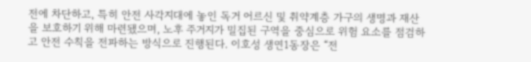전에 차단하고, 특히 안전 사각지대에 놓인 독거 어르신 및 취약계층 가구의 생명과 재산을 보호하기 위해 마련됐으며, 노후 주거지가 밀집된 구역을 중심으로 위험 요소를 점검하고 안전 수칙을 전파하는 방식으로 진행된다. 이호성 생연1동장은 “전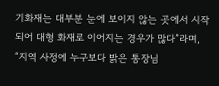기화재는 대부분 눈에 보이지 않는 곳에서 시작되어 대형 화재로 이어지는 경우가 많다”라며, “지역 사정에 누구보다 밝은 통장님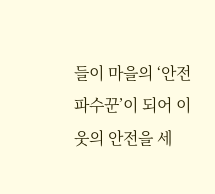들이 마을의 ‘안전 파수꾼’이 되어 이웃의 안전을 세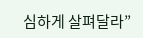심하게 살펴달라”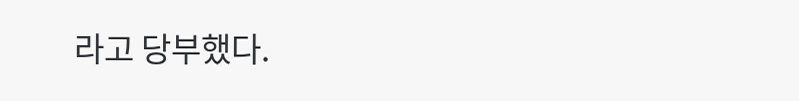라고 당부했다.